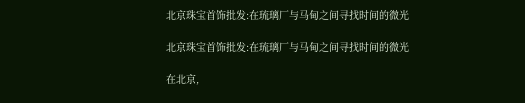北京珠宝首饰批发:在琉璃厂与马甸之间寻找时间的微光

北京珠宝首饰批发:在琉璃厂与马甸之间寻找时间的微光

在北京,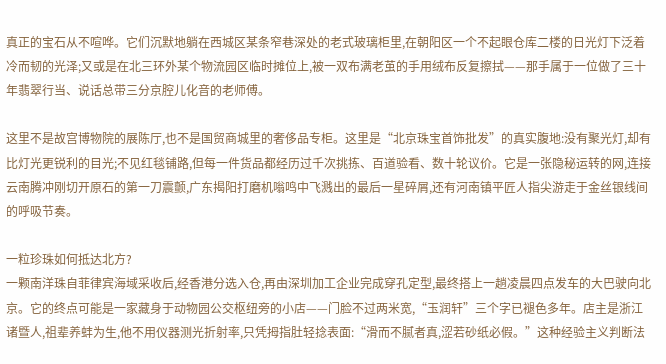真正的宝石从不喧哗。它们沉默地躺在西城区某条窄巷深处的老式玻璃柜里,在朝阳区一个不起眼仓库二楼的日光灯下泛着冷而韧的光泽;又或是在北三环外某个物流园区临时摊位上,被一双布满老茧的手用绒布反复擦拭——那手属于一位做了三十年翡翠行当、说话总带三分京腔儿化音的老师傅。

这里不是故宫博物院的展陈厅,也不是国贸商城里的奢侈品专柜。这里是“北京珠宝首饰批发”的真实腹地:没有聚光灯,却有比灯光更锐利的目光;不见红毯铺路,但每一件货品都经历过千次挑拣、百道验看、数十轮议价。它是一张隐秘运转的网,连接云南腾冲刚切开原石的第一刀震颤,广东揭阳打磨机嗡鸣中飞溅出的最后一星碎屑,还有河南镇平匠人指尖游走于金丝银线间的呼吸节奏。

一粒珍珠如何抵达北方?
一颗南洋珠自菲律宾海域采收后,经香港分选入仓,再由深圳加工企业完成穿孔定型,最终搭上一趟凌晨四点发车的大巴驶向北京。它的终点可能是一家藏身于动物园公交枢纽旁的小店——门脸不过两米宽,“玉润轩”三个字已褪色多年。店主是浙江诸暨人,祖辈养蚌为生,他不用仪器测光折射率,只凭拇指肚轻捻表面:“滑而不腻者真,涩若砂纸必假。”这种经验主义判断法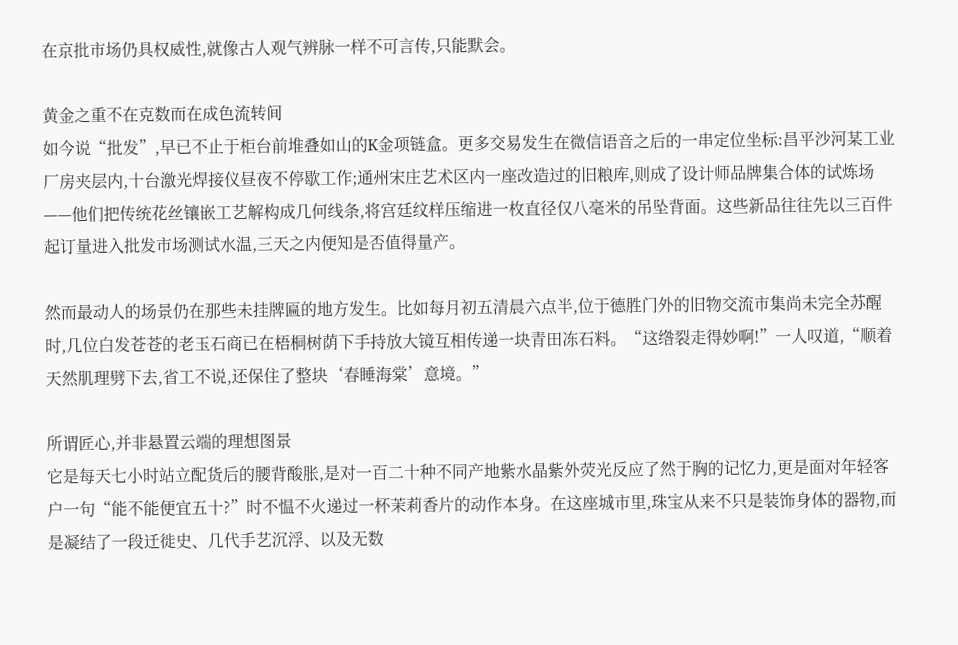在京批市场仍具权威性,就像古人观气辨脉一样不可言传,只能默会。

黄金之重不在克数而在成色流转间
如今说“批发”,早已不止于柜台前堆叠如山的K金项链盒。更多交易发生在微信语音之后的一串定位坐标:昌平沙河某工业厂房夹层内,十台激光焊接仪昼夜不停歇工作;通州宋庄艺术区内一座改造过的旧粮库,则成了设计师品牌集合体的试炼场——他们把传统花丝镶嵌工艺解构成几何线条,将宫廷纹样压缩进一枚直径仅八毫米的吊坠背面。这些新品往往先以三百件起订量进入批发市场测试水温,三天之内便知是否值得量产。

然而最动人的场景仍在那些未挂牌匾的地方发生。比如每月初五清晨六点半,位于德胜门外的旧物交流市集尚未完全苏醒时,几位白发苍苍的老玉石商已在梧桐树荫下手持放大镜互相传递一块青田冻石料。“这绺裂走得妙啊!”一人叹道,“顺着天然肌理劈下去,省工不说,还保住了整块‘春睡海棠’意境。”

所谓匠心,并非悬置云端的理想图景
它是每天七小时站立配货后的腰背酸胀,是对一百二十种不同产地紫水晶紫外荧光反应了然于胸的记忆力,更是面对年轻客户一句“能不能便宜五十?”时不愠不火递过一杯茉莉香片的动作本身。在这座城市里,珠宝从来不只是装饰身体的器物,而是凝结了一段迁徙史、几代手艺沉浮、以及无数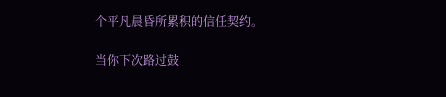个平凡晨昏所累积的信任契约。

当你下次路过鼓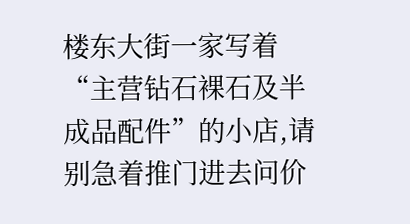楼东大街一家写着“主营钻石裸石及半成品配件”的小店,请别急着推门进去问价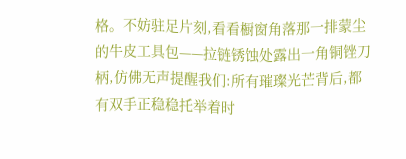格。不妨驻足片刻,看看橱窗角落那一排蒙尘的牛皮工具包——拉链锈蚀处露出一角铜锉刀柄,仿佛无声提醒我们:所有璀璨光芒背后,都有双手正稳稳托举着时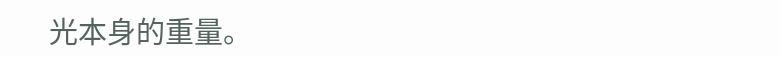光本身的重量。